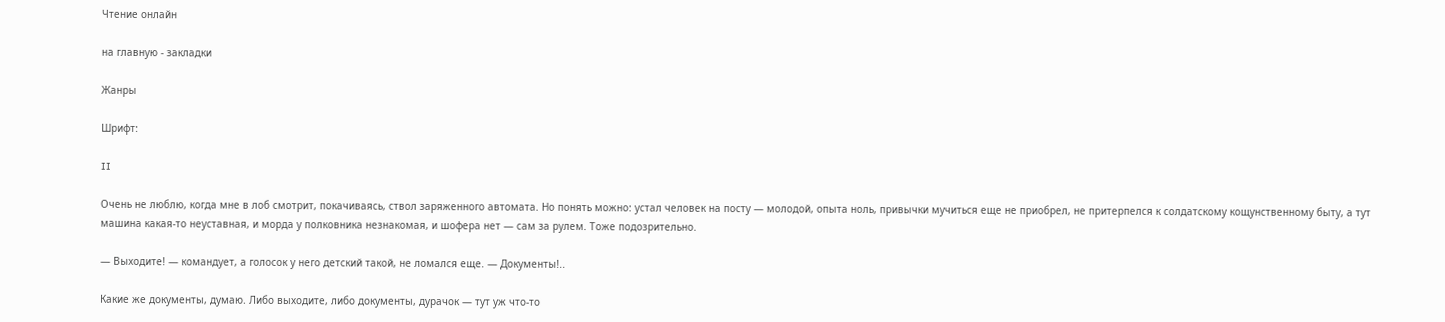Чтение онлайн

на главную - закладки

Жанры

Шрифт:

II

Очень не люблю, когда мне в лоб смотрит, покачиваясь, ствол заряженного автомата. Но понять можно: устал человек на посту — молодой, опыта ноль, привычки мучиться еще не приобрел, не притерпелся к солдатскому кощунственному быту, а тут машина какая-то неуставная, и морда у полковника незнакомая, и шофера нет — сам за рулем. Тоже подозрительно.

— Выходите! — командует, а голосок у него детский такой, не ломался еще. — Документы!..

Какие же документы, думаю. Либо выходите, либо документы, дурачок — тут уж что-то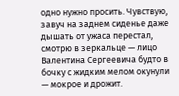одно нужно просить. Чувствую, завуч на заднем сиденье даже дышать от ужаса перестал, смотрю в зеркальце — лицо Валентина Сергеевича будто в бочку с жидким мелом окунули — мокрое и дрожит.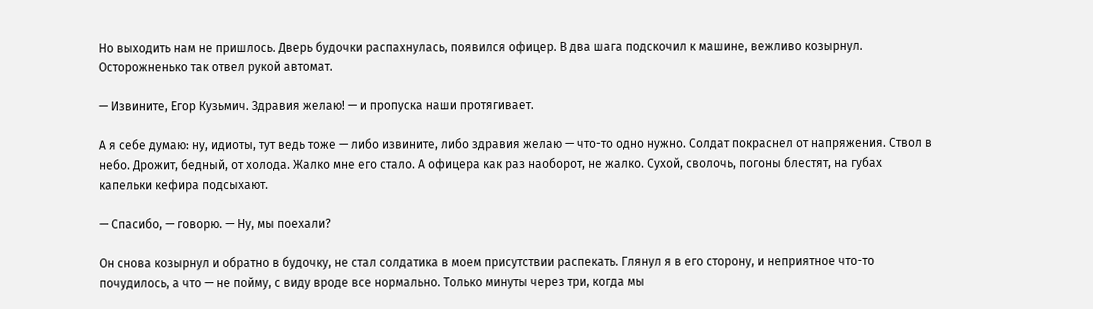Но выходить нам не пришлось. Дверь будочки распахнулась, появился офицер. В два шага подскочил к машине, вежливо козырнул. Осторожненько так отвел рукой автомат.

— Извините, Егор Кузьмич. Здравия желаю! — и пропуска наши протягивает.

А я себе думаю: ну, идиоты, тут ведь тоже — либо извините, либо здравия желаю — что-то одно нужно. Солдат покраснел от напряжения. Ствол в небо. Дрожит, бедный, от холода. Жалко мне его стало. А офицера как раз наоборот, не жалко. Сухой, сволочь, погоны блестят, на губах капельки кефира подсыхают.

— Спасибо, — говорю. — Ну, мы поехали?

Он снова козырнул и обратно в будочку, не стал солдатика в моем присутствии распекать. Глянул я в его сторону, и неприятное что-то почудилось, а что — не пойму, с виду вроде все нормально. Только минуты через три, когда мы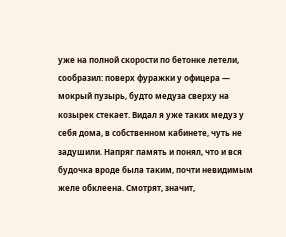уже на полной скорости по бетонке летели, сообразил: поверх фуражки у офицера — мокрый пузырь, будто медуза сверху на козырек стекает. Видал я уже таких медуз у себя дома, в собственном кабинете, чуть не задушили. Напряг память и понял, что и вся будочка вроде была таким, почти невидимым желе обклеена. Смотрят, значит,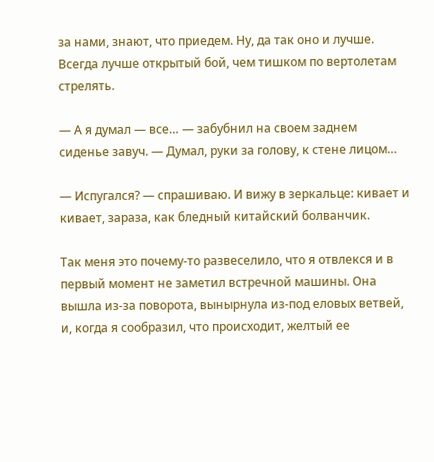за нами, знают, что приедем. Ну, да так оно и лучше. Всегда лучше открытый бой, чем тишком по вертолетам стрелять.

— А я думал — все… — забубнил на своем заднем сиденье завуч. — Думал, руки за голову, к стене лицом…

— Испугался? — спрашиваю. И вижу в зеркальце: кивает и кивает, зараза, как бледный китайский болванчик.

Так меня это почему-то развеселило, что я отвлекся и в первый момент не заметил встречной машины. Она вышла из-за поворота, вынырнула из-под еловых ветвей, и, когда я сообразил, что происходит, желтый ее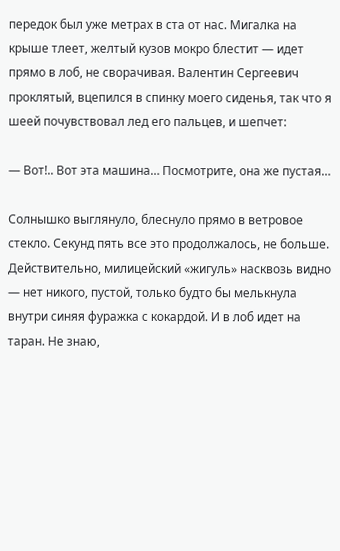передок был уже метрах в ста от нас. Мигалка на крыше тлеет, желтый кузов мокро блестит — идет прямо в лоб, не сворачивая. Валентин Сергеевич проклятый, вцепился в спинку моего сиденья, так что я шеей почувствовал лед его пальцев, и шепчет:

— Вот!.. Вот эта машина… Посмотрите, она же пустая…

Солнышко выглянуло, блеснуло прямо в ветровое стекло. Секунд пять все это продолжалось, не больше. Действительно, милицейский «жигуль» насквозь видно — нет никого, пустой, только будто бы мелькнула внутри синяя фуражка с кокардой. И в лоб идет на таран. Не знаю,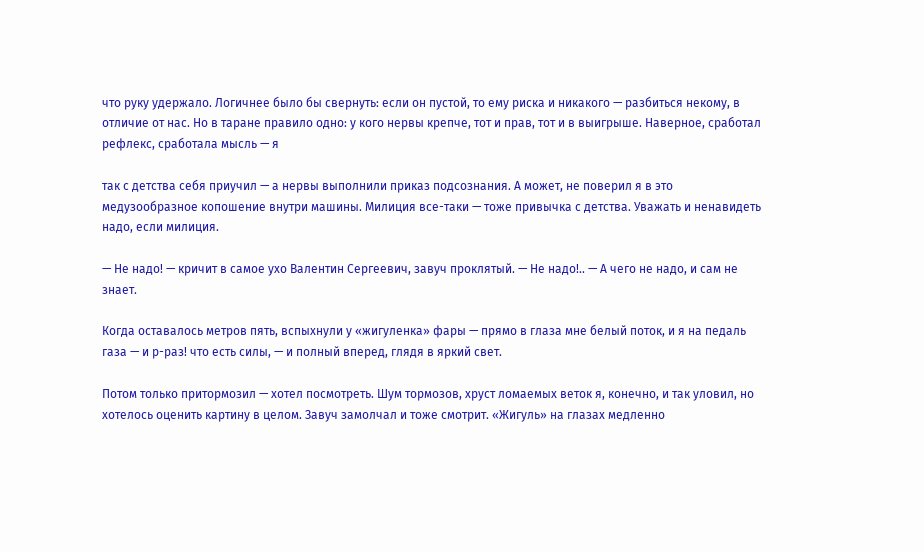что руку удержало. Логичнее было бы свернуть: если он пустой, то ему риска и никакого — разбиться некому, в отличие от нас. Но в таране правило одно: у кого нервы крепче, тот и прав, тот и в выигрыше. Наверное, сработал рефлекс, сработала мысль — я

так с детства себя приучил — а нервы выполнили приказ подсознания. А может, не поверил я в это медузообразное копошение внутри машины. Милиция все-таки — тоже привычка с детства. Уважать и ненавидеть надо, если милиция.

— Не надо! — кричит в самое ухо Валентин Сергеевич, завуч проклятый. — Не надо!.. — А чего не надо, и сам не знает.

Когда оставалось метров пять, вспыхнули у «жигуленка» фары — прямо в глаза мне белый поток, и я на педаль газа — и р-раз! что есть силы, — и полный вперед, глядя в яркий свет.

Потом только притормозил — хотел посмотреть. Шум тормозов, хруст ломаемых веток я, конечно, и так уловил, но хотелось оценить картину в целом. Завуч замолчал и тоже смотрит. «Жигуль» на глазах медленно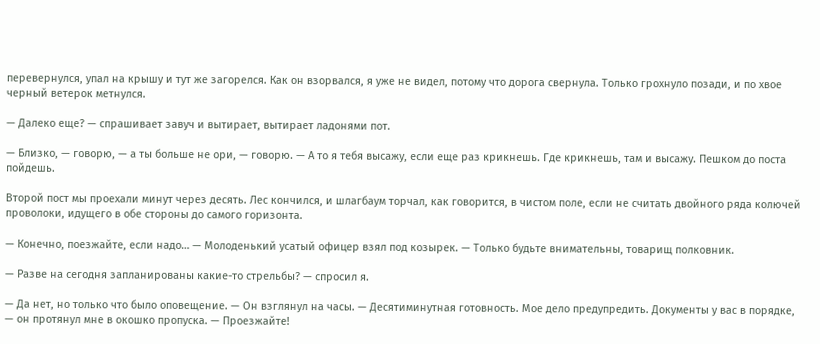перевернулся, упал на крышу и тут же загорелся. Как он взорвался, я уже не видел, потому что дорога свернула. Только грохнуло позади, и по хвое черный ветерок метнулся.

— Далеко еще? — спрашивает завуч и вытирает, вытирает ладонями пот.

— Близко, — говорю, — а ты больше не ори, — говорю. — А то я тебя высажу, если еще раз крикнешь. Где крикнешь, там и высажу. Пешком до поста пойдешь.

Второй пост мы проехали минут через десять. Лес кончился, и шлагбаум торчал, как говорится, в чистом поле, если не считать двойного ряда колючей проволоки, идущего в обе стороны до самого горизонта.

— Конечно, поезжайте, если надо… — Молоденький усатый офицер взял под козырек. — Только будьте внимательны, товарищ полковник.

— Разве на сегодня запланированы какие-то стрельбы? — спросил я.

— Да нет, но только что было оповещение. — Он взглянул на часы. — Десятиминутная готовность. Мое дело предупредить. Документы у вас в порядке, — он протянул мне в окошко пропуска. — Проезжайте!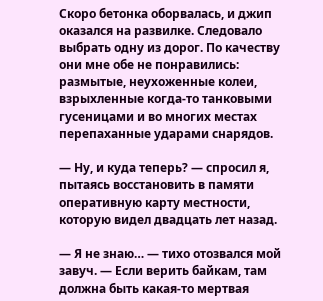Скоро бетонка оборвалась, и джип оказался на развилке. Следовало выбрать одну из дорог. По качеству они мне обе не понравились: размытые, неухоженные колеи, взрыхленные когда-то танковыми гусеницами и во многих местах перепаханные ударами снарядов.

— Ну, и куда теперь? — спросил я, пытаясь восстановить в памяти оперативную карту местности, которую видел двадцать лет назад.

— Я не знаю… — тихо отозвался мой завуч. — Если верить байкам, там должна быть какая-то мертвая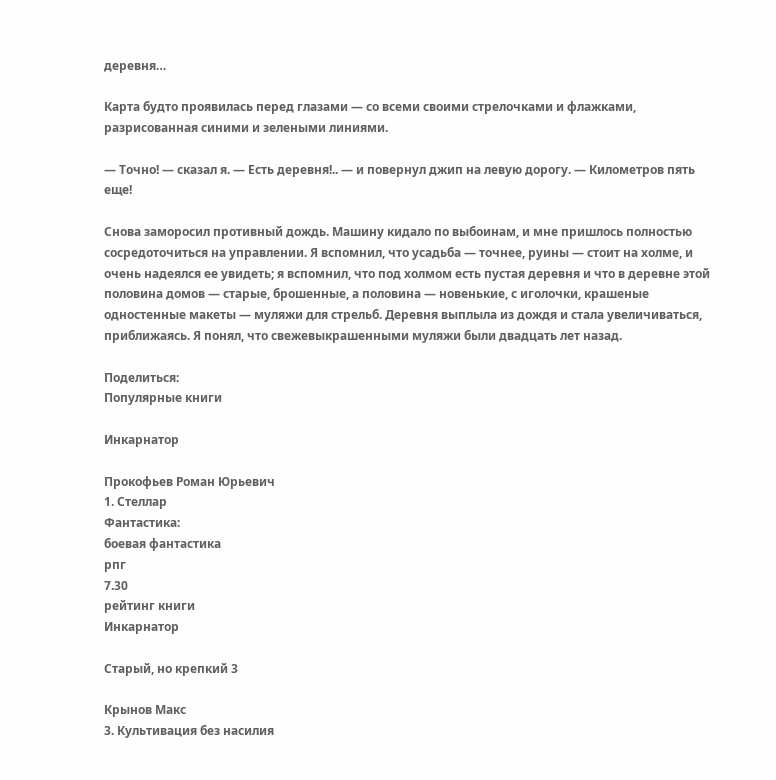деревня…

Карта будто проявилась перед глазами — со всеми своими стрелочками и флажками, разрисованная синими и зелеными линиями.

— Точно! — сказал я. — Есть деревня!.. — и повернул джип на левую дорогу. — Километров пять еще!

Снова заморосил противный дождь. Машину кидало по выбоинам, и мне пришлось полностью сосредоточиться на управлении. Я вспомнил, что усадьба — точнее, руины — стоит на холме, и очень надеялся ее увидеть; я вспомнил, что под холмом есть пустая деревня и что в деревне этой половина домов — старые, брошенные, а половина — новенькие, с иголочки, крашеные одностенные макеты — муляжи для стрельб. Деревня выплыла из дождя и стала увеличиваться, приближаясь. Я понял, что свежевыкрашенными муляжи были двадцать лет назад.

Поделиться:
Популярные книги

Инкарнатор

Прокофьев Роман Юрьевич
1. Стеллар
Фантастика:
боевая фантастика
рпг
7.30
рейтинг книги
Инкарнатор

Старый, но крепкий 3

Крынов Макс
3. Культивация без насилия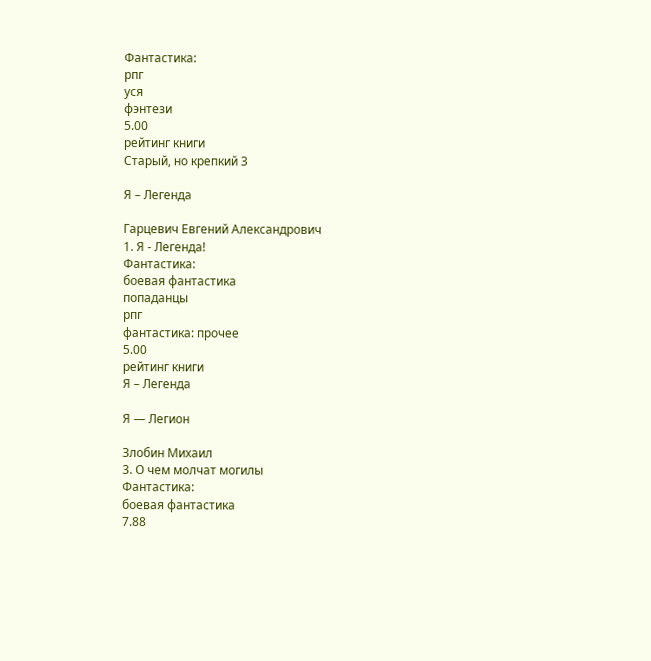Фантастика:
рпг
уся
фэнтези
5.00
рейтинг книги
Старый, но крепкий 3

Я – Легенда

Гарцевич Евгений Александрович
1. Я - Легенда!
Фантастика:
боевая фантастика
попаданцы
рпг
фантастика: прочее
5.00
рейтинг книги
Я – Легенда

Я — Легион

Злобин Михаил
3. О чем молчат могилы
Фантастика:
боевая фантастика
7.88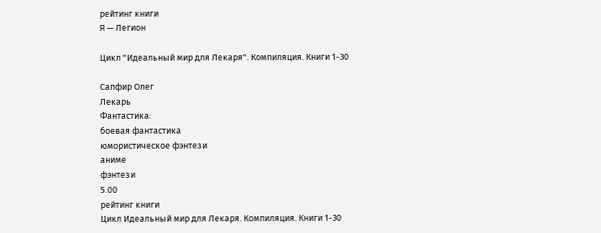рейтинг книги
Я — Легион

Цикл "Идеальный мир для Лекаря". Компиляция. Книги 1-30

Сапфир Олег
Лекарь
Фантастика:
боевая фантастика
юмористическое фэнтези
аниме
фэнтези
5.00
рейтинг книги
Цикл Идеальный мир для Лекаря. Компиляция. Книги 1-30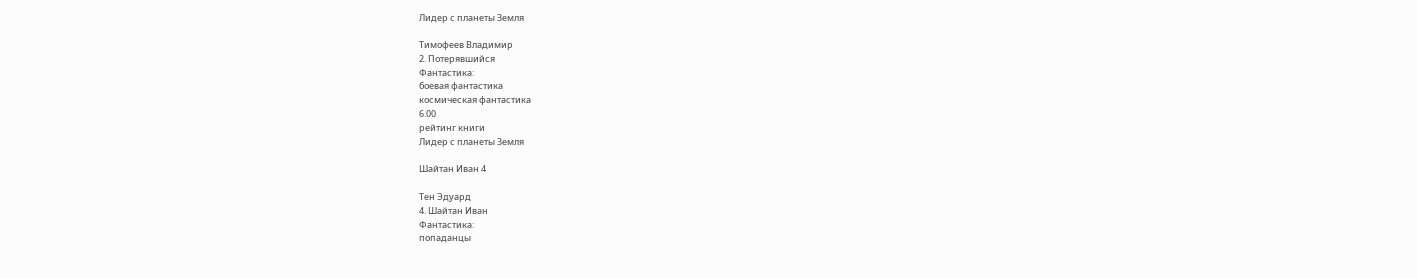Лидер с планеты Земля

Тимофеев Владимир
2. Потерявшийся
Фантастика:
боевая фантастика
космическая фантастика
6.00
рейтинг книги
Лидер с планеты Земля

Шайтан Иван 4

Тен Эдуард
4. Шайтан Иван
Фантастика:
попаданцы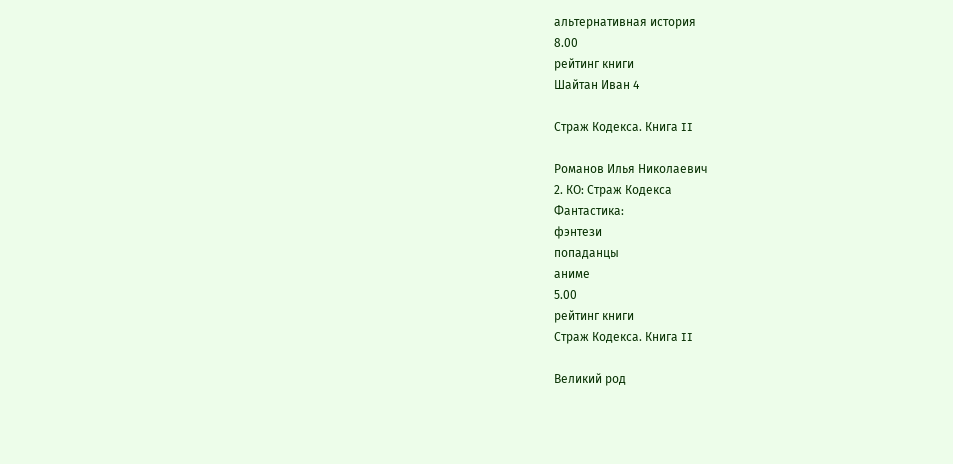альтернативная история
8.00
рейтинг книги
Шайтан Иван 4

Страж Кодекса. Книга II

Романов Илья Николаевич
2. КО: Страж Кодекса
Фантастика:
фэнтези
попаданцы
аниме
5.00
рейтинг книги
Страж Кодекса. Книга II

Великий род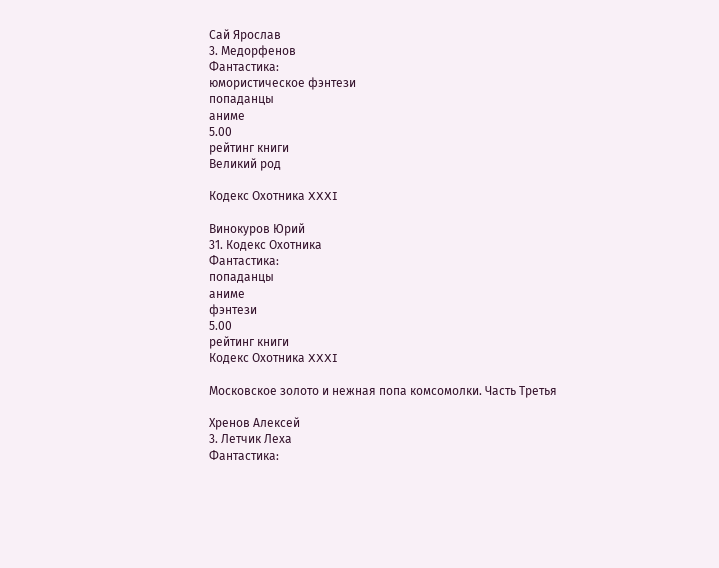Сай Ярослав
3. Медорфенов
Фантастика:
юмористическое фэнтези
попаданцы
аниме
5.00
рейтинг книги
Великий род

Кодекс Охотника XXXI

Винокуров Юрий
31. Кодекс Охотника
Фантастика:
попаданцы
аниме
фэнтези
5.00
рейтинг книги
Кодекс Охотника XXXI

Московское золото и нежная попа комсомолки. Часть Третья

Хренов Алексей
3. Летчик Леха
Фантастика: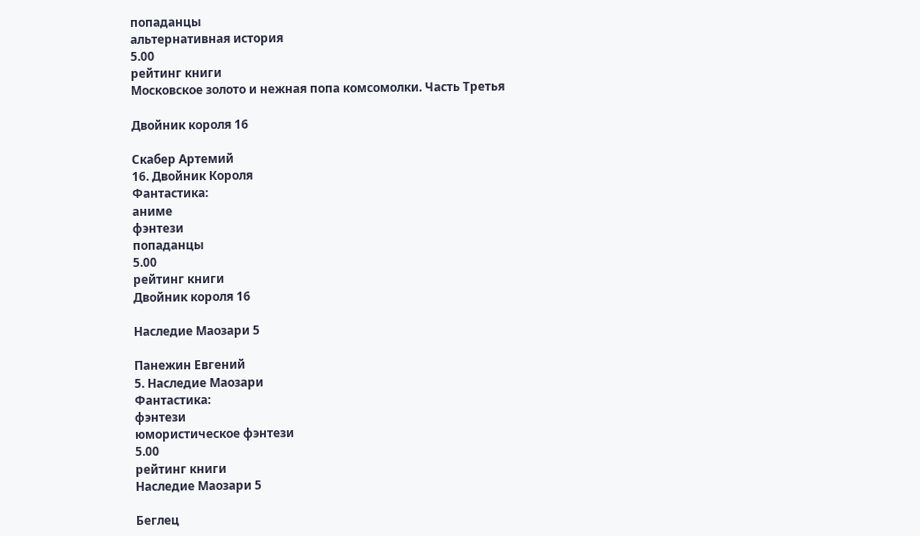попаданцы
альтернативная история
5.00
рейтинг книги
Московское золото и нежная попа комсомолки. Часть Третья

Двойник короля 16

Скабер Артемий
16. Двойник Короля
Фантастика:
аниме
фэнтези
попаданцы
5.00
рейтинг книги
Двойник короля 16

Наследие Маозари 5

Панежин Евгений
5. Наследие Маозари
Фантастика:
фэнтези
юмористическое фэнтези
5.00
рейтинг книги
Наследие Маозари 5

Беглец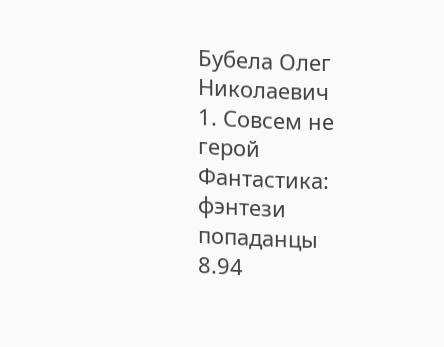Бубела Олег Николаевич
1. Совсем не герой
Фантастика:
фэнтези
попаданцы
8.94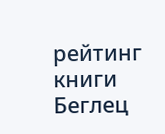рейтинг книги
Беглец